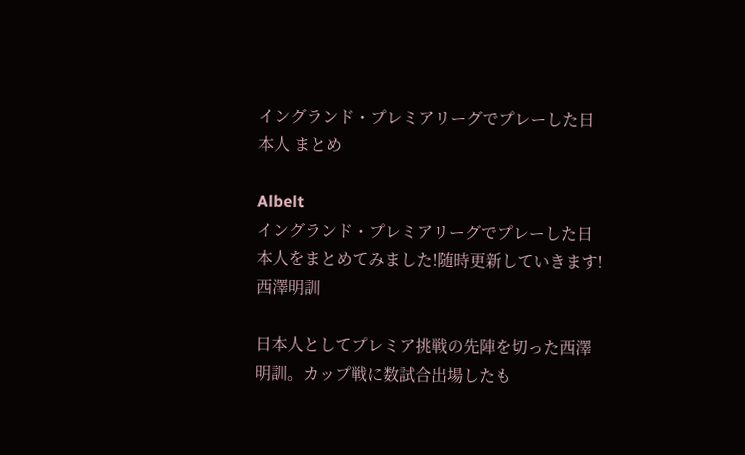イングランド・プレミアリーグでプレーした日本人 まとめ

Albelt
イングランド・プレミアリーグでプレーした日本人をまとめてみました!随時更新していきます!
西澤明訓

日本人としてプレミア挑戦の先陣を切った西澤明訓。カップ戦に数試合出場したも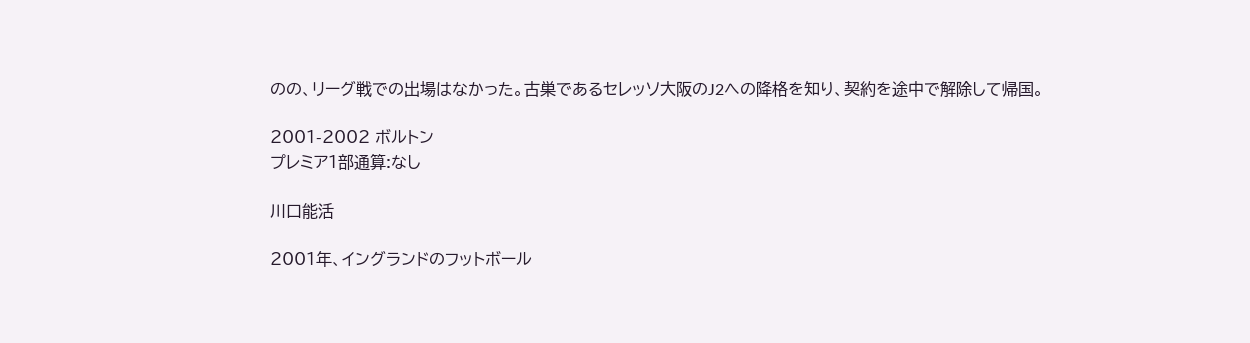のの、リーグ戦での出場はなかった。古巣であるセレッソ大阪のJ2への降格を知り、契約を途中で解除して帰国。

2001-2002 ボルトン
プレミア1部通算:なし

川口能活

2001年、イングランドのフットボール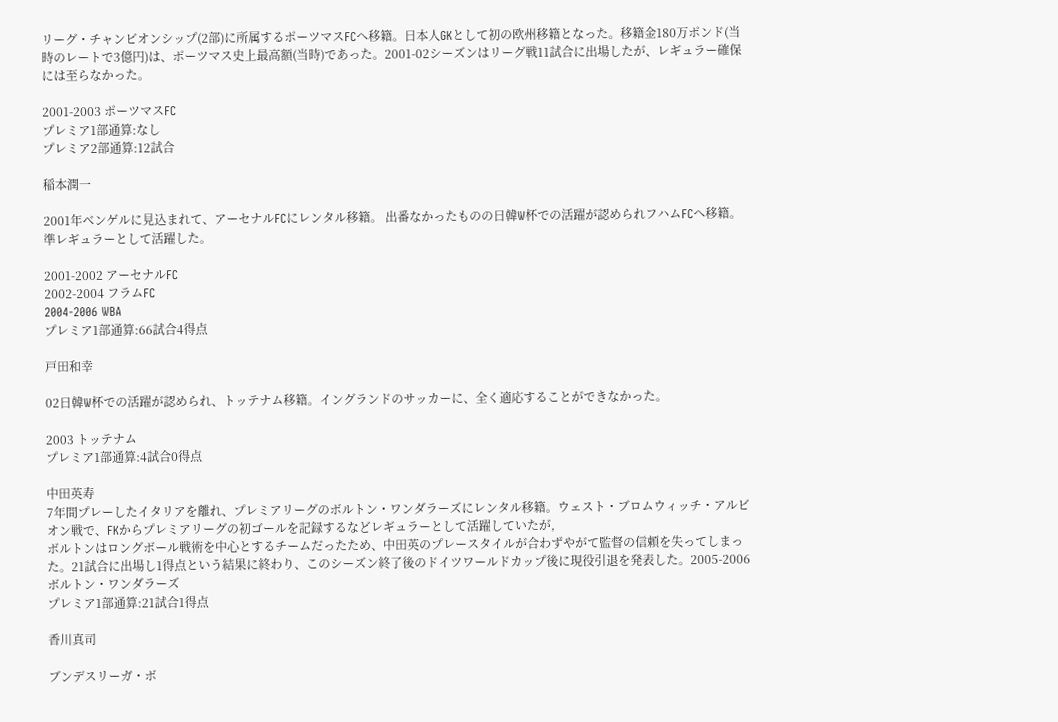リーグ・チャンピオンシップ(2部)に所属するポーツマスFCへ移籍。日本人GKとして初の欧州移籍となった。移籍金180万ポンド(当時のレートで3億円)は、ポーツマス史上最高額(当時)であった。2001-02シーズンはリーグ戦11試合に出場したが、レギュラー確保には至らなかった。

2001-2003 ポーツマスFC
プレミア1部通算:なし
プレミア2部通算:12試合

稲本潤一

2001年ベンゲルに見込まれて、アーセナルFCにレンタル移籍。 出番なかったものの日韓W杯での活躍が認められフハムFCへ移籍。準レギュラーとして活躍した。

2001-2002 アーセナルFC
2002-2004 フラムFC
2004-2006 WBA
プレミア1部通算:66試合4得点

戸田和幸

02日韓W杯での活躍が認められ、トッテナム移籍。イングランドのサッカーに、全く適応することができなかった。

2003 トッテナム
プレミア1部通算:4試合0得点

中田英寿
7年間プレーしたイタリアを離れ、プレミアリーグのボルトン・ワンダラーズにレンタル移籍。ウェスト・ブロムウィッチ・アルビオン戦で、FKからプレミアリーグの初ゴールを記録するなどレギュラーとして活躍していたが,
ボルトンはロングボール戦術を中心とするチームだったため、中田英のプレースタイルが合わずやがて監督の信頼を失ってしまった。21試合に出場し1得点という結果に終わり、このシーズン終了後のドイツワールドカップ後に現役引退を発表した。2005-2006 ボルトン・ワンダラーズ
プレミア1部通算:21試合1得点

香川真司

ブンデスリーガ・ボ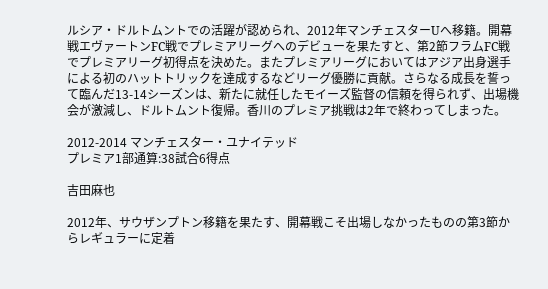ルシア・ドルトムントでの活躍が認められ、2012年マンチェスターUへ移籍。開幕戦エヴァートンFC戦でプレミアリーグへのデビューを果たすと、第2節フラムFC戦でプレミアリーグ初得点を決めた。またプレミアリーグにおいてはアジア出身選手による初のハットトリックを達成するなどリーグ優勝に貢献。さらなる成長を誓って臨んだ13-14シーズンは、新たに就任したモイーズ監督の信頼を得られず、出場機会が激減し、ドルトムント復帰。香川のプレミア挑戦は2年で終わってしまった。

2012-2014 マンチェスター・ユナイテッド
プレミア1部通算:38試合6得点

吉田麻也

2012年、サウザンプトン移籍を果たす、開幕戦こそ出場しなかったものの第3節からレギュラーに定着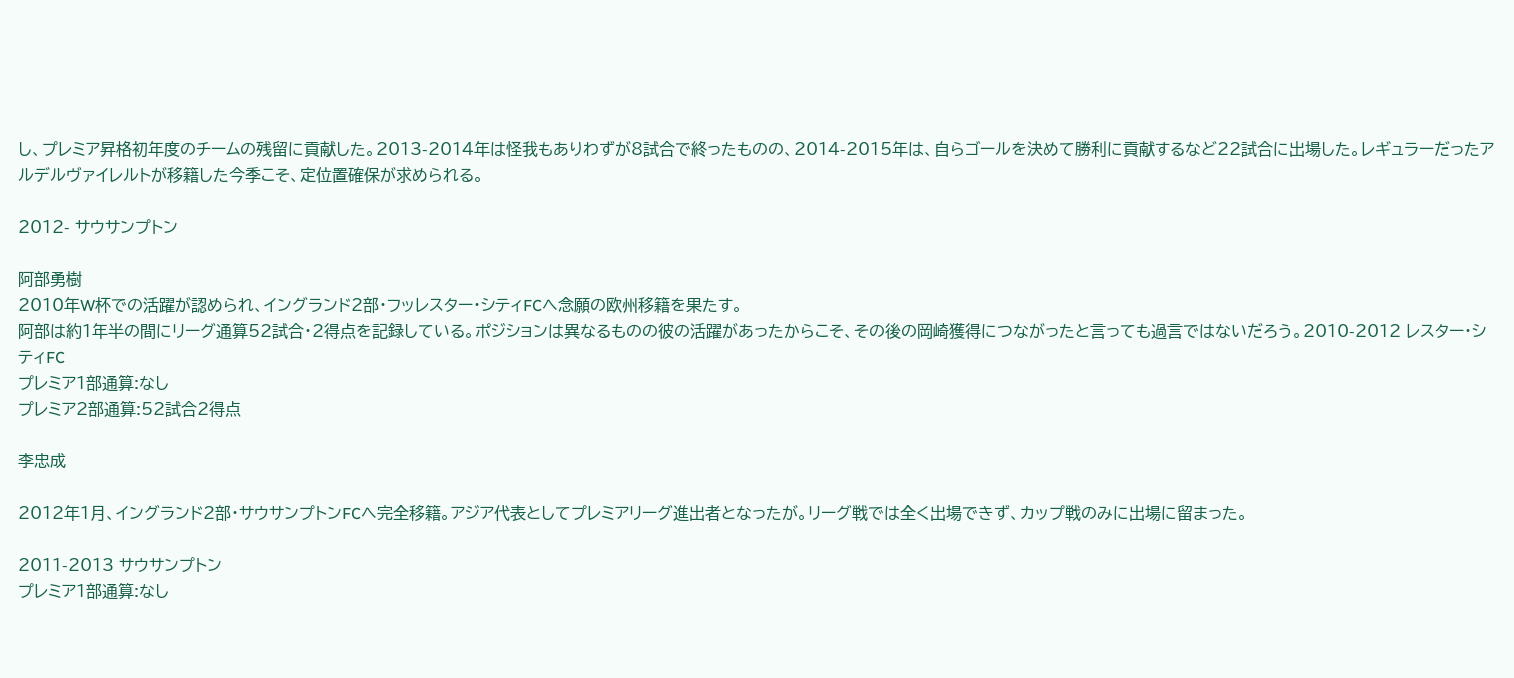し、プレミア昇格初年度のチームの残留に貢献した。2013-2014年は怪我もありわずが8試合で終ったものの、2014-2015年は、自らゴールを決めて勝利に貢献するなど22試合に出場した。レギュラーだったアルデルヴァイレルトが移籍した今季こそ、定位置確保が求められる。

2012- サウサンプトン

阿部勇樹
2010年W杯での活躍が認められ、イングランド2部・フッレスター・シティFCへ念願の欧州移籍を果たす。
阿部は約1年半の間にリーグ通算52試合・2得点を記録している。ポジションは異なるものの彼の活躍があったからこそ、その後の岡崎獲得につながったと言っても過言ではないだろう。2010-2012 レスター・シティFC
プレミア1部通算:なし
プレミア2部通算:52試合2得点

李忠成

2012年1月、イングランド2部・サウサンプトンFCへ完全移籍。アジア代表としてプレミアリーグ進出者となったが。リーグ戦では全く出場できず、カップ戦のみに出場に留まった。

2011-2013 サウサンプトン
プレミア1部通算:なし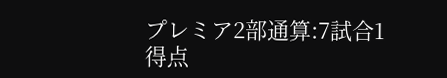プレミア2部通算:7試合1得点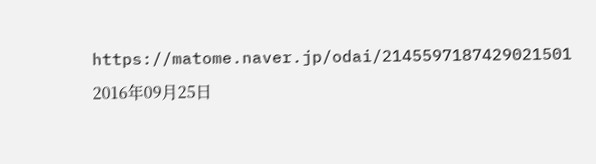https://matome.naver.jp/odai/2145597187429021501
2016年09月25日